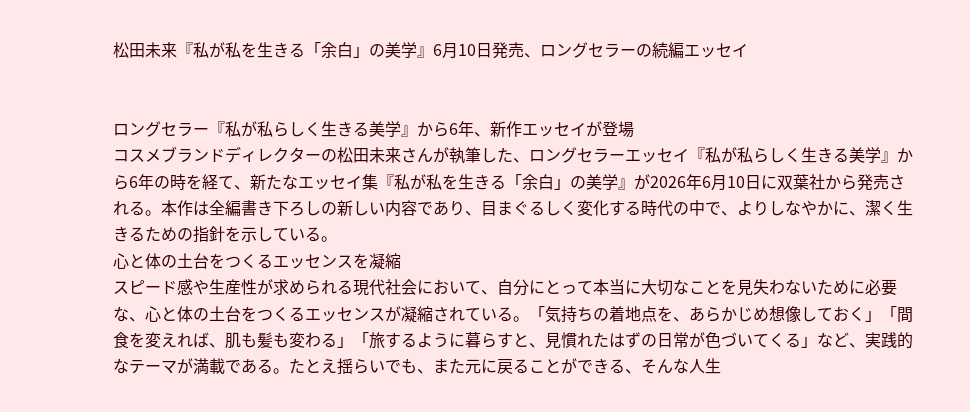松田未来『私が私を生きる「余白」の美学』6月10日発売、ロングセラーの続編エッセイ


ロングセラー『私が私らしく生きる美学』から6年、新作エッセイが登場
コスメブランドディレクターの松田未来さんが執筆した、ロングセラーエッセイ『私が私らしく生きる美学』から6年の時を経て、新たなエッセイ集『私が私を生きる「余白」の美学』が2026年6月10日に双葉社から発売される。本作は全編書き下ろしの新しい内容であり、目まぐるしく変化する時代の中で、よりしなやかに、潔く生きるための指針を示している。
心と体の土台をつくるエッセンスを凝縮
スピード感や生産性が求められる現代社会において、自分にとって本当に大切なことを見失わないために必要な、心と体の土台をつくるエッセンスが凝縮されている。「気持ちの着地点を、あらかじめ想像しておく」「間食を変えれば、肌も髪も変わる」「旅するように暮らすと、見慣れたはずの日常が色づいてくる」など、実践的なテーマが満載である。たとえ揺らいでも、また元に戻ることができる、そんな人生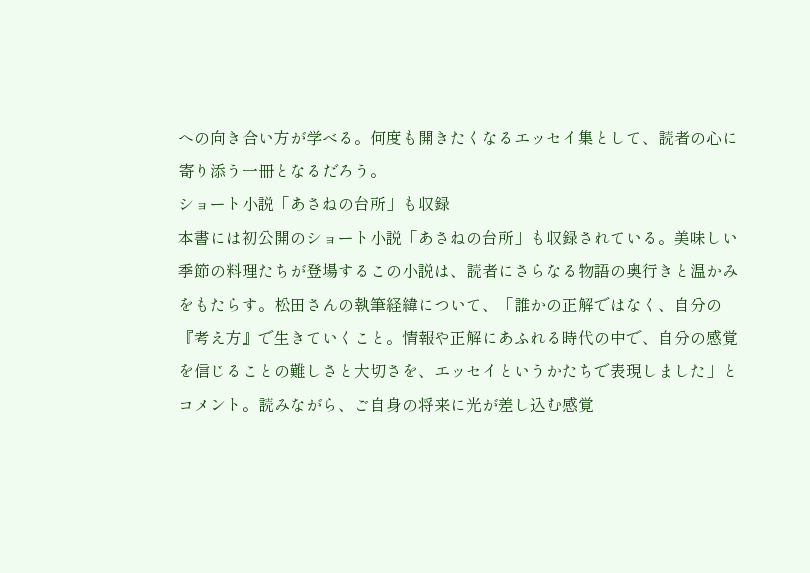への向き合い方が学べる。何度も開きたくなるエッセイ集として、読者の心に寄り添う一冊となるだろう。
ショート小説「あさねの台所」も収録
本書には初公開のショート小説「あさねの台所」も収録されている。美味しい季節の料理たちが登場するこの小説は、読者にさらなる物語の奥行きと温かみをもたらす。松田さんの執筆経緯について、「誰かの正解ではなく、自分の『考え方』で生きていくこと。情報や正解にあふれる時代の中で、自分の感覚を信じることの難しさと大切さを、エッセイというかたちで表現しました」とコメント。読みながら、ご自身の将来に光が差し込む感覚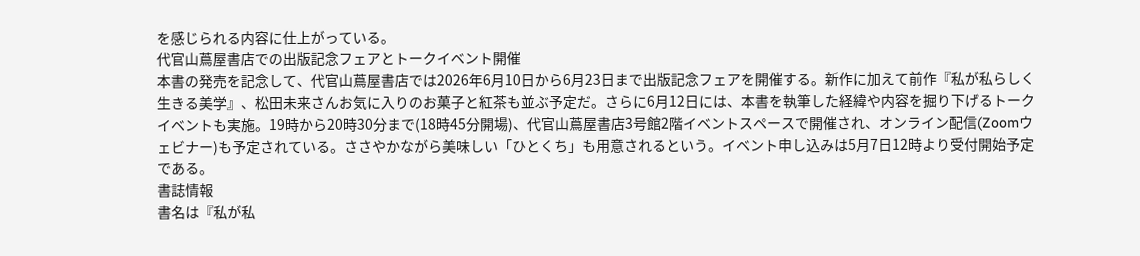を感じられる内容に仕上がっている。
代官山蔦屋書店での出版記念フェアとトークイベント開催
本書の発売を記念して、代官山蔦屋書店では2026年6月10日から6月23日まで出版記念フェアを開催する。新作に加えて前作『私が私らしく生きる美学』、松田未来さんお気に入りのお菓子と紅茶も並ぶ予定だ。さらに6月12日には、本書を執筆した経緯や内容を掘り下げるトークイベントも実施。19時から20時30分まで(18時45分開場)、代官山蔦屋書店3号館2階イベントスペースで開催され、オンライン配信(Zoomウェビナー)も予定されている。ささやかながら美味しい「ひとくち」も用意されるという。イベント申し込みは5月7日12時より受付開始予定である。
書誌情報
書名は『私が私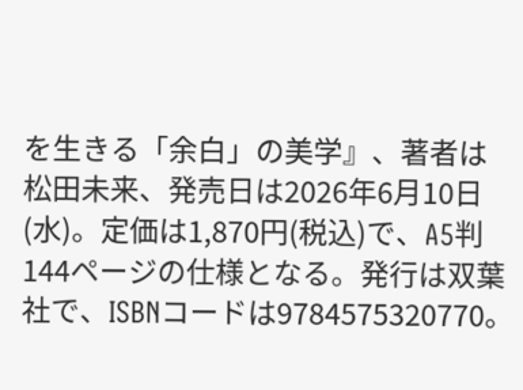を生きる「余白」の美学』、著者は松田未来、発売日は2026年6月10日(水)。定価は1,870円(税込)で、A5判144ページの仕様となる。発行は双葉社で、ISBNコードは9784575320770。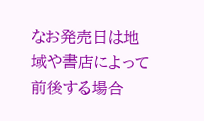なお発売日は地域や書店によって前後する場合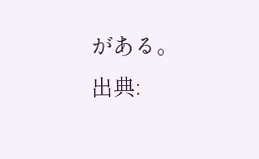がある。
出典: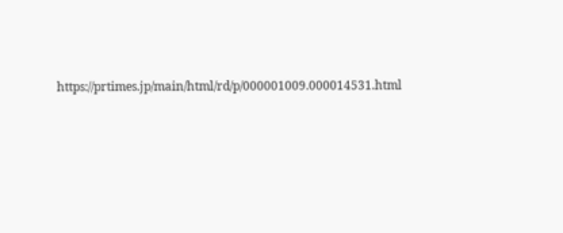https://prtimes.jp/main/html/rd/p/000001009.000014531.html